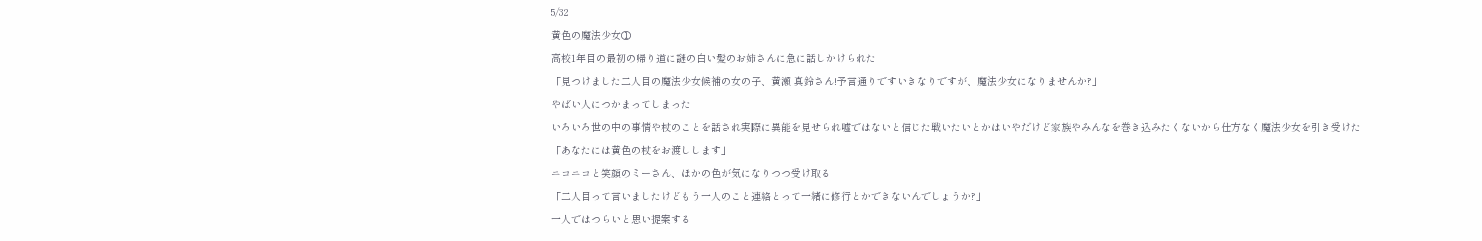5/32
黄色の魔法少女①
高校1年目の最初の帰り道に謎の白い髪のお姉さんに急に話しかけられた
「見つけました二人目の魔法少女候補の女の子、黄瀬 真鈴さん!予言通りですいきなりですが、魔法少女になりませんか?」
やばい人につかまってしまった
いろいろ世の中の事情や杖のことを話され実際に異能を見せられ嘘ではないと信じた戦いたいとかはいやだけど家族やみんなを巻き込みたくないから仕方なく魔法少女を引き受けた
「あなたには黄色の杖をお渡しします」
ニコニコと笑顔のミーさん、ほかの色が気になりつつ受け取る
「二人目って言いましたけどもう一人のこと連絡とって一緒に修行とかできないんでしょうか?」
一人ではつらいと思い提案する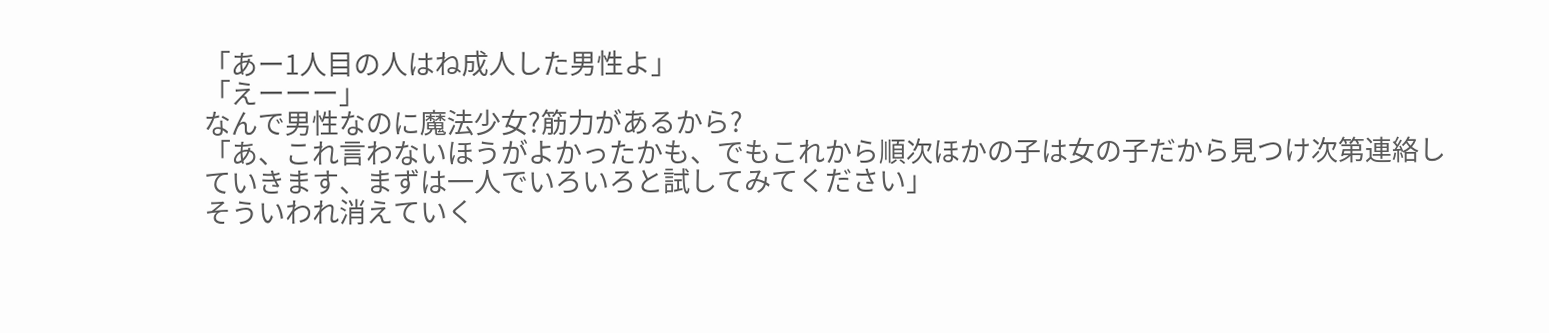「あー1人目の人はね成人した男性よ」
「えーーー」
なんで男性なのに魔法少女?筋力があるから?
「あ、これ言わないほうがよかったかも、でもこれから順次ほかの子は女の子だから見つけ次第連絡していきます、まずは一人でいろいろと試してみてください」
そういわれ消えていく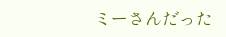ミーさんだった